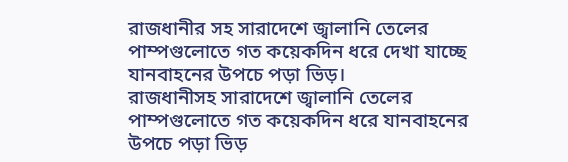রাজধানীর সহ সারাদেশে জ্বালানি তেলের পাম্পগুলোতে গত কয়েকদিন ধরে দেখা যাচ্ছে যানবাহনের উপচে পড়া ভিড়।
রাজধানীসহ সারাদেশে জ্বালানি তেলের পাম্পগুলোতে গত কয়েকদিন ধরে যানবাহনের উপচে পড়া ভিড়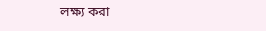লক্ষ্য করা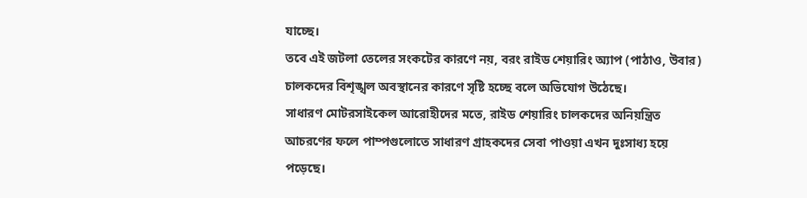যাচ্ছে।
তবে এই জটলা তেলের সংকটের কারণে নয়, বরং রাইড শেয়ারিং অ্যাপ (পাঠাও, উবার) চালকদের বিশৃঙ্খল অবস্থানের কারণে সৃষ্টি হচ্ছে বলে অভিযোগ উঠেছে।
সাধারণ মোটরসাইকেল আরোহীদের মতে, রাইড শেয়ারিং চালকদের অনিয়ন্ত্রিত আচরণের ফলে পাম্পগুলোতে সাধারণ গ্রাহকদের সেবা পাওয়া এখন দুঃসাধ্য হয়ে পড়েছে।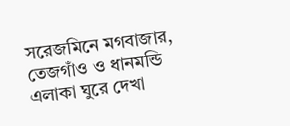সরেজমিনে মগবাজার, তেজগাঁও ও ধানমন্ডি এলাকা ঘুরে দেখা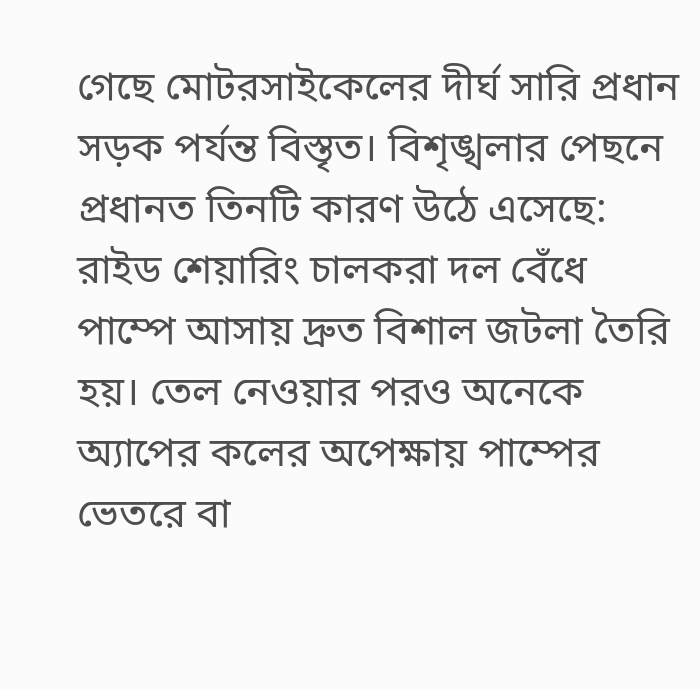গেছে মোটরসাইকেলের দীর্ঘ সারি প্রধান সড়ক পর্যন্ত বিস্তৃত। বিশৃঙ্খলার পেছনে প্রধানত তিনটি কারণ উঠে এসেছে:
রাইড শেয়ারিং চালকরা দল বেঁধে পাম্পে আসায় দ্রুত বিশাল জটলা তৈরি হয়। তেল নেওয়ার পরও অনেকে অ্যাপের কলের অপেক্ষায় পাম্পের ভেতরে বা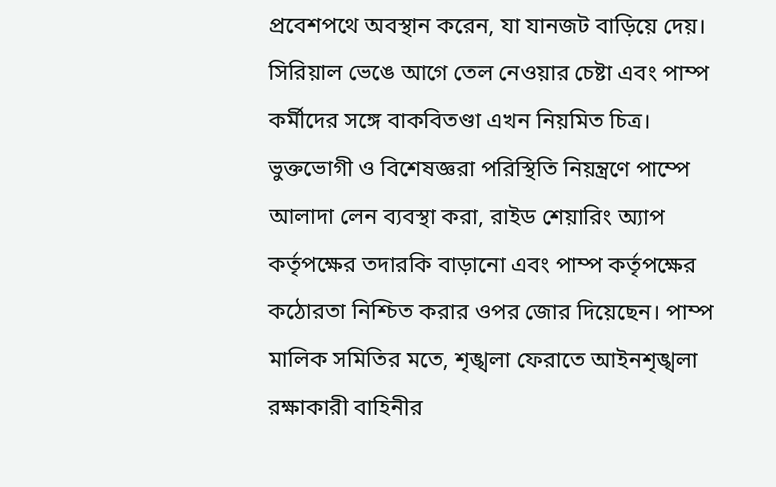প্রবেশপথে অবস্থান করেন, যা যানজট বাড়িয়ে দেয়।
সিরিয়াল ভেঙে আগে তেল নেওয়ার চেষ্টা এবং পাম্প কর্মীদের সঙ্গে বাকবিতণ্ডা এখন নিয়মিত চিত্র।
ভুক্তভোগী ও বিশেষজ্ঞরা পরিস্থিতি নিয়ন্ত্রণে পাম্পে আলাদা লেন ব্যবস্থা করা, রাইড শেয়ারিং অ্যাপ কর্তৃপক্ষের তদারকি বাড়ানো এবং পাম্প কর্তৃপক্ষের কঠোরতা নিশ্চিত করার ওপর জোর দিয়েছেন। পাম্প মালিক সমিতির মতে, শৃঙ্খলা ফেরাতে আইনশৃঙ্খলা রক্ষাকারী বাহিনীর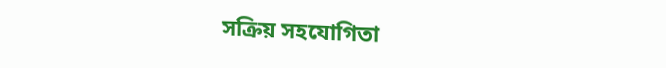সক্রিয় সহযোগিতা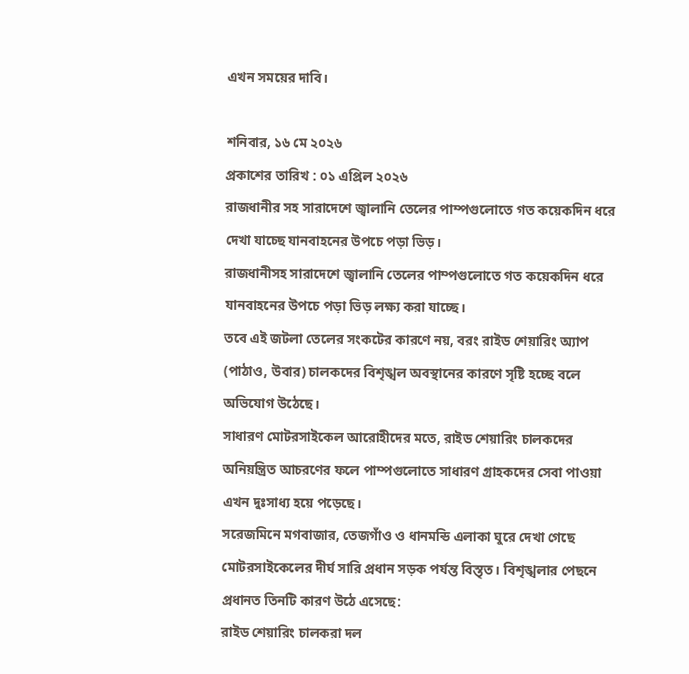এখন সময়ের দাবি।

শনিবার, ১৬ মে ২০২৬
প্রকাশের তারিখ : ০১ এপ্রিল ২০২৬
রাজধানীর সহ সারাদেশে জ্বালানি তেলের পাম্পগুলোতে গত কয়েকদিন ধরে দেখা যাচ্ছে যানবাহনের উপচে পড়া ভিড়।
রাজধানীসহ সারাদেশে জ্বালানি তেলের পাম্পগুলোতে গত কয়েকদিন ধরে যানবাহনের উপচে পড়া ভিড় লক্ষ্য করা যাচ্ছে।
তবে এই জটলা তেলের সংকটের কারণে নয়, বরং রাইড শেয়ারিং অ্যাপ (পাঠাও, উবার) চালকদের বিশৃঙ্খল অবস্থানের কারণে সৃষ্টি হচ্ছে বলে অভিযোগ উঠেছে।
সাধারণ মোটরসাইকেল আরোহীদের মতে, রাইড শেয়ারিং চালকদের অনিয়ন্ত্রিত আচরণের ফলে পাম্পগুলোতে সাধারণ গ্রাহকদের সেবা পাওয়া এখন দুঃসাধ্য হয়ে পড়েছে।
সরেজমিনে মগবাজার, তেজগাঁও ও ধানমন্ডি এলাকা ঘুরে দেখা গেছে মোটরসাইকেলের দীর্ঘ সারি প্রধান সড়ক পর্যন্ত বিস্তৃত। বিশৃঙ্খলার পেছনে প্রধানত তিনটি কারণ উঠে এসেছে:
রাইড শেয়ারিং চালকরা দল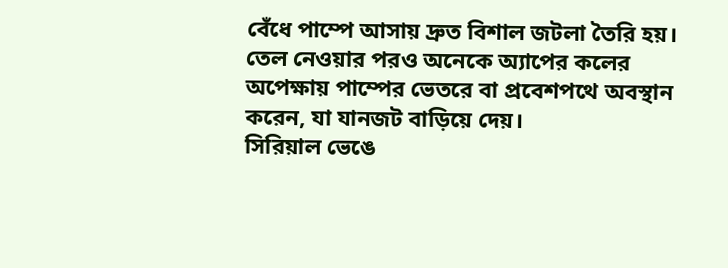বেঁধে পাম্পে আসায় দ্রুত বিশাল জটলা তৈরি হয়। তেল নেওয়ার পরও অনেকে অ্যাপের কলের অপেক্ষায় পাম্পের ভেতরে বা প্রবেশপথে অবস্থান করেন, যা যানজট বাড়িয়ে দেয়।
সিরিয়াল ভেঙে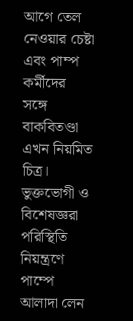আগে তেল নেওয়ার চেষ্টা এবং পাম্প কর্মীদের সঙ্গে বাকবিতণ্ডা এখন নিয়মিত চিত্র।
ভুক্তভোগী ও বিশেষজ্ঞরা পরিস্থিতি নিয়ন্ত্রণে পাম্পে আলাদা লেন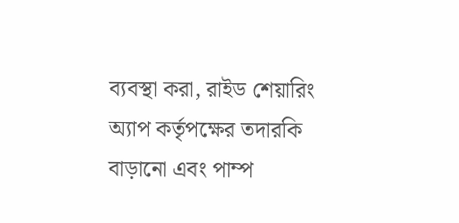ব্যবস্থা করা, রাইড শেয়ারিং অ্যাপ কর্তৃপক্ষের তদারকি বাড়ানো এবং পাম্প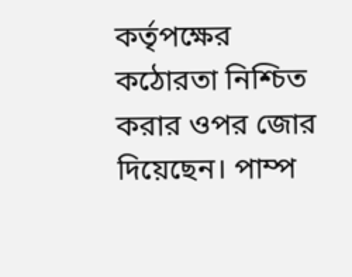কর্তৃপক্ষের কঠোরতা নিশ্চিত করার ওপর জোর দিয়েছেন। পাম্প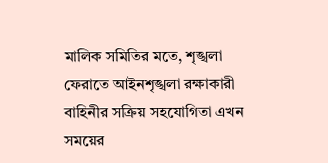মালিক সমিতির মতে, শৃঙ্খলা ফেরাতে আইনশৃঙ্খলা রক্ষাকারী বাহিনীর সক্রিয় সহযোগিতা এখন সময়ের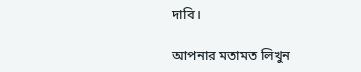দাবি।

আপনার মতামত লিখুন